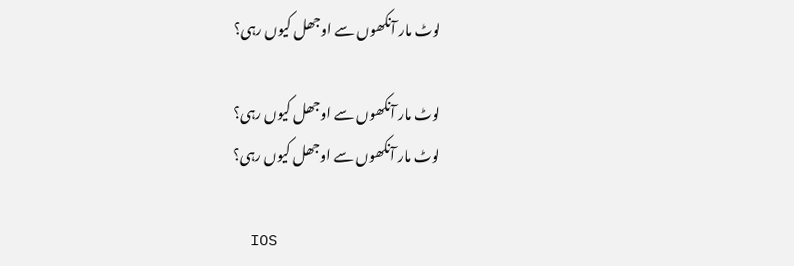لوٹ مار آنکھوں سے اوجھل کیوں رہی؟

لوٹ مار آنکھوں سے اوجھل کیوں رہی؟
لوٹ مار آنکھوں سے اوجھل کیوں رہی؟

  IOS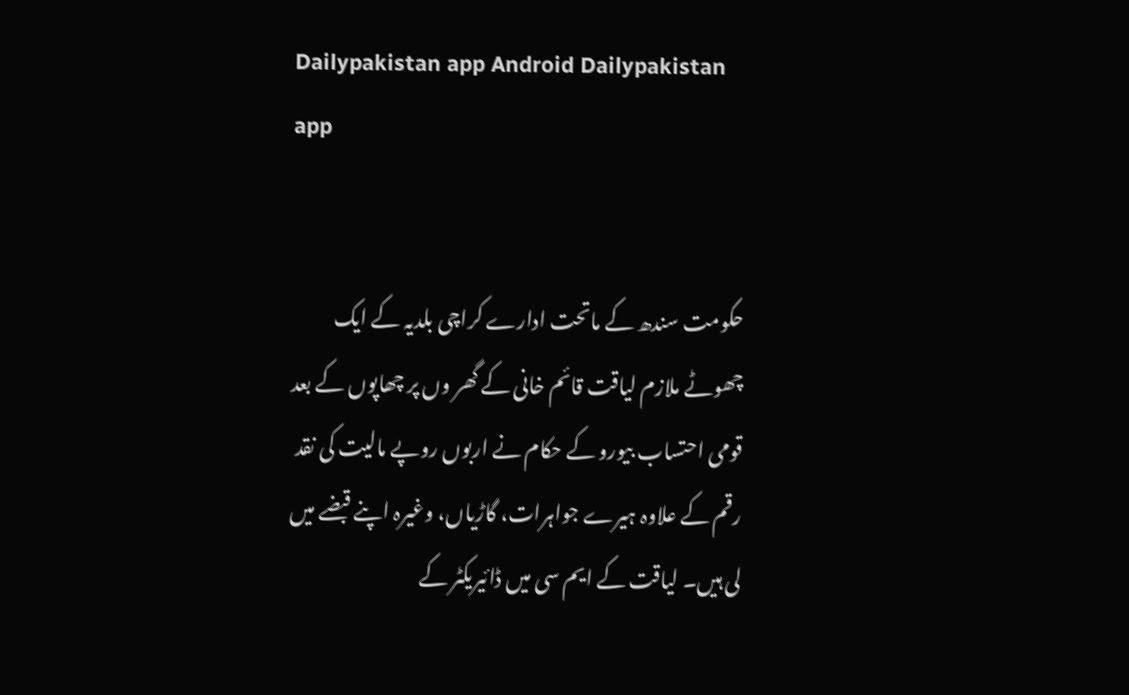Dailypakistan app Android Dailypakistan app


حکومت سندھ کے ماتحت ادارے کراچی بلدیہ کے ایک چھوٹے ملازم لیاقت قائم خانی کے گھر وں پر چھاپوں کے بعد قومی احتساب بیورو کے حکام نے اربوں روپے مالیت کی نقد رقم کے علاوہ ہیرے جواہرات، گاڑیاں، وغیرہ اپنے قبضے میں لی ہیں۔ لیاقت کے ایم سی میں ڈائیریکٹر کے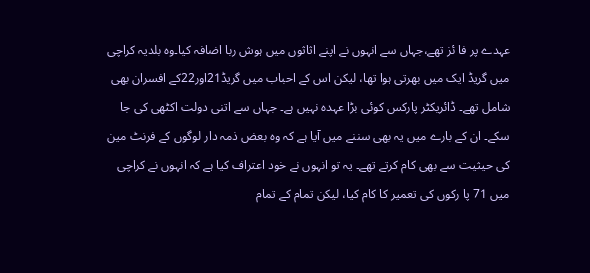عہدے پر فا ئز تھے،جہاں سے انہوں نے اپنے اثاثوں میں ہوش ربا اضافہ کیا۔وہ بلدیہ کراچی میں گریڈ ایک میں بھرتی ہوا تھا، لیکن اس کے احباب میں گریڈ21اور22کے افسران بھی شامل تھے۔ ڈائریکٹر پارکس کوئی بڑا عہدہ نہیں ہے۔ جہاں سے اتنی دولت اکٹھی کی جا سکے۔ ان کے بارے میں یہ بھی سننے میں آیا ہے کہ وہ بعض ذمہ دار لوگوں کے فرنٹ مین کی حیثیت سے بھی کام کرتے تھے۔ یہ تو انہوں نے خود اعتراف کیا ہے کہ انہوں نے کراچی میں 71 پا رکوں کی تعمیر کا کام کیا، لیکن تمام کے تمام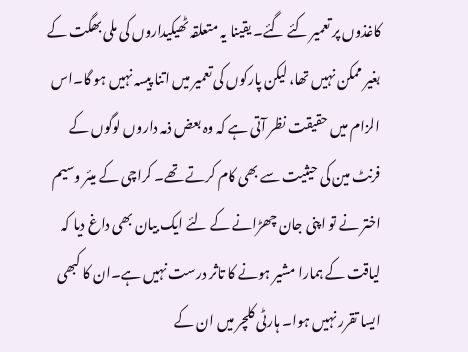کاغذوں پر تعمیر کئے گئے۔ یقینا یہ متعلقہ ٹھیکیداروں کی ملی بھگت کے بغیر ممکن نہیں تھا، لیکن پارکوں کی تعمیر میں اتنا پیسہ نہیں ہو گا۔اس الزام میں حقیقت نظر آتی ہے کہ وہ بعض ذمہ داروں لوگوں کے فرنٹ مین کی حیثیت سے بھی کام کرتے تھے۔ کراچی کے میئر وسیم اختر نے تو اپنی جان چھڑانے کے لئے ایک بیان بھی داغ دیا کہ لیاقت کے ہمارا مشیر ہونے کا تاثر درست نہیں ہے۔ان کا کبھی ایسا تقرر نہیں ہوا۔ ہارٹی کلچر میں ان کے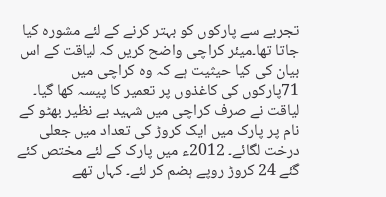تجربے سے پارکوں کو بہتر کرنے کے لئے مشورہ کیا جاتا تھا۔میئر کراچی واضح کریں کہ لیاقت کے اس بیان کی کیا حیثیت ہے کہ وہ کراچی میں 71پارکوں کی کاغذوں پر تعمیر کا پیسہ کھا گیا۔ لیاقت نے صرف کراچی میں شہید بے نظیر بھٹو کے نام پر پارک میں ایک کروڑ کی تعداد میں جعلی درخت لگائے۔ 2012ء میں پارک کے لئے مختص کئے گئے 24 کروڑ روپے ہضم کر لئے۔ کہاں تھے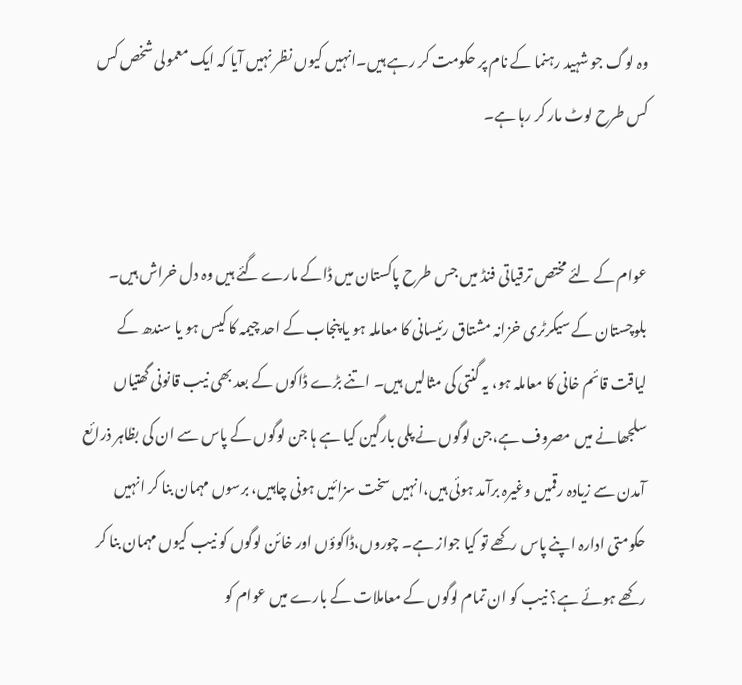وہ لوگ جو شہید رہنما کے نام پر حکومت کر رہے ہیں۔انہیں کیوں نظر نہیں آیا کہ ایک معمولی شخص کس کس طرح لوٹ مار کر رہا ہے۔


عوام کے لئے مختص ترقیاتی فنڈ میں جس طرح پاکستان میں ڈاکے مارے گئے ہیں وہ دل خراش ہیں۔ بلوچستان کے سیکرٹری خزانہ مشتاق رئیسانی کا معاملہ ہو یا پنجاب کے احد چیمہ کا کیس ہو یا سندھ کے لیاقت قائم خانی کا معاملہ ہو، یہ گنتی کی مثالیں ہیں۔ اتنے بڑے ڈاکوں کے بعد بھی نیب قانونی گھتیاں سلجھانے میں مصروف ہے،جن لوگوں نے پلی بارگین کیا ہے ہا جن لوگوں کے پاس سے ان کی بظاہر ذرائع آمدن سے زیادہ رقمیں وغیرہ برآمد ہوئی ہیں،انہیں سخت سزائیں ہونی چاہیں، برسوں مہمان بنا کر انہیں حکومتی ادارہ اپنے پاس رکھے تو کیا جواز ہے۔ چوروں،ڈاکوؤں اور خائن لوگوں کو نیب کیوں مہمان بنا کر رکھے ہوئے ہے؟ نیب کو ان تمام لوگوں کے معاملات کے بارے میں عوام کو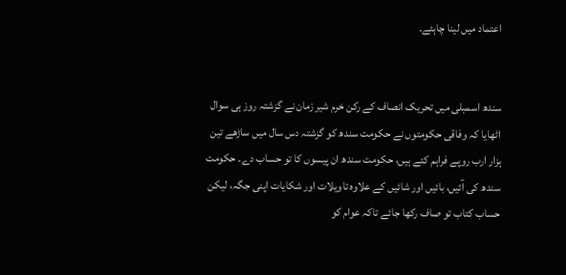اعتماد میں لینا چاہئے۔


سندھ اسمبلی میں تحریک انصاف کے رکن خرم شیر زمان نے گزشتہ روز ہی سوال اٹھایا کہ وفاقی حکومتوں نے حکومت سندھ کو گزشتہ دس سال میں ساڑھے تین ہزار ارب روپے فراہم کئے ہیں، حکومت سندھ ان پیسوں کا تو حساب دے۔ حکومت سندھ کی آئیں، بائیں اور شائیں کے علاوہ تاویلات اور شکایات اپنی جگہ، لیکن حساب کتاب تو صاف رکھا جائے تاکہ عوام کو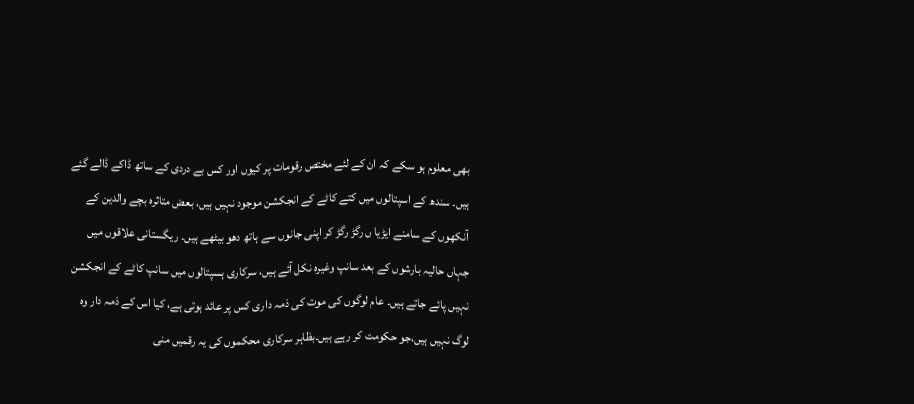بھی معلوم ہو سکے کہ ان کے لئے مختص رقومات پر کیوں اور کس بے دردی کے ساتھ ڈاکے ڈالے گئے ہیں۔ سندھ کے اسپتالوں میں کتے کاٹے کے انجکشن موجود نہیں ہیں، بعض متاثرہ بچے والدین کے آنکھوں کے سامنے ایڑیا ں رگڑ رگڑ کر اپنی جانوں سے ہاتھ دھو بیٹھے ہیں۔ ریگستانی علاقوں میں جہاں حالیہ بارشوں کے بعد سانپ وغیرہ نکل آئے ہیں، سرکاری ہسپتالوں میں سانپ کاٹے کے انجکشن نہیں پائے جاتے ہیں۔ عام لوگوں کی موت کی ذمہ داری کس پر عائد ہوتی ہے، کیا اس کے ذمہ دار وہ لوگ نہیں ہیں،جو حکومت کر رہے ہیں۔بظاہر سرکاری محکموں کی یہ رقمیں منی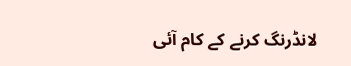لانڈرنگ کرنے کے کام آئی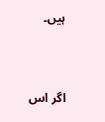ہیں۔


اگر اس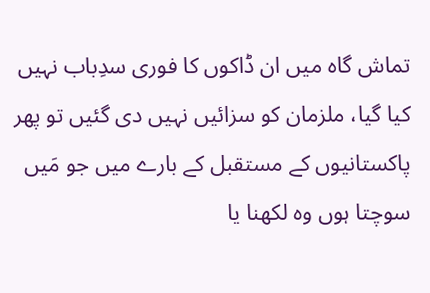تماش گاہ میں ان ڈاکوں کا فوری سدِباب نہیں کیا گیا، ملزمان کو سزائیں نہیں دی گئیں تو پھر پاکستانیوں کے مستقبل کے بارے میں جو مَیں سوچتا ہوں وہ لکھنا یا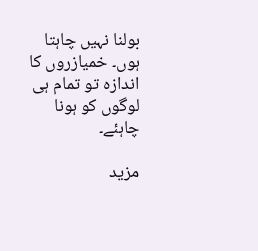بولنا نہیں چاہتا ہوں۔ خمیازروں کا اندازہ تو تمام ہی لوگوں کو ہونا چاہئے۔

مزید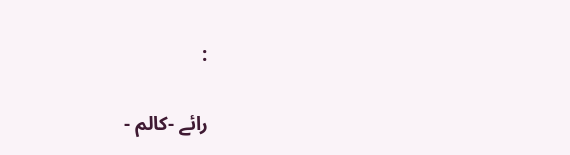:

رائے -کالم -